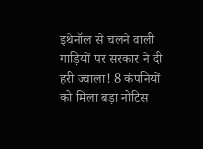इथेनॉल से चलने वाली गाड़ियों पर सरकार ने दी हरी ज्वाला! 8 कंपनियों को मिला बड़ा नोटिस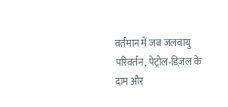वर्तमान में जब जलवायु परिवर्तन, पेट्रोल‑डिज़ल के दाम और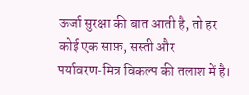ऊर्जा सुरक्षा की बात आती है, तो हर कोई एक साफ़, सस्ती और पर्यावरण‑मित्र विकल्प की तलाश में है।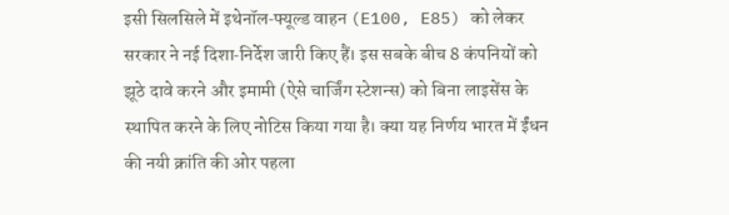इसी सिलसिले में इथेनॉल‑फ्यूल्ड वाहन (E100, E85) को लेकर सरकार ने नई दिशा‑निर्देश जारी किए हैं। इस सबके बीच 8 कंपनियों को झूठे दावे करने और इमामी (ऐसे चार्जिंग स्टेशन्स) को बिना लाइसेंस के स्थापित करने के लिए नोटिस किया गया है। क्या यह निर्णय भारत में ईंधन की नयी क्रांति की ओर पहला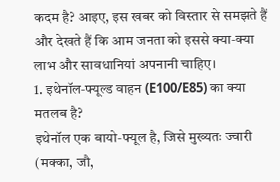कदम है? आइए, इस खबर को विस्तार से समझते हैं और देखते हैं कि आम जनता को इससे क्या‑क्या लाभ और सावधानियां अपनानी चाहिए।
1. इथेनॉल‑फ्यूल्ड वाहन (E100/E85) का क्या मतलब है?
इथेनॉल एक बायो‑फ्यूल है, जिसे मुख्यतः ज्वारी (मक्का, जौ,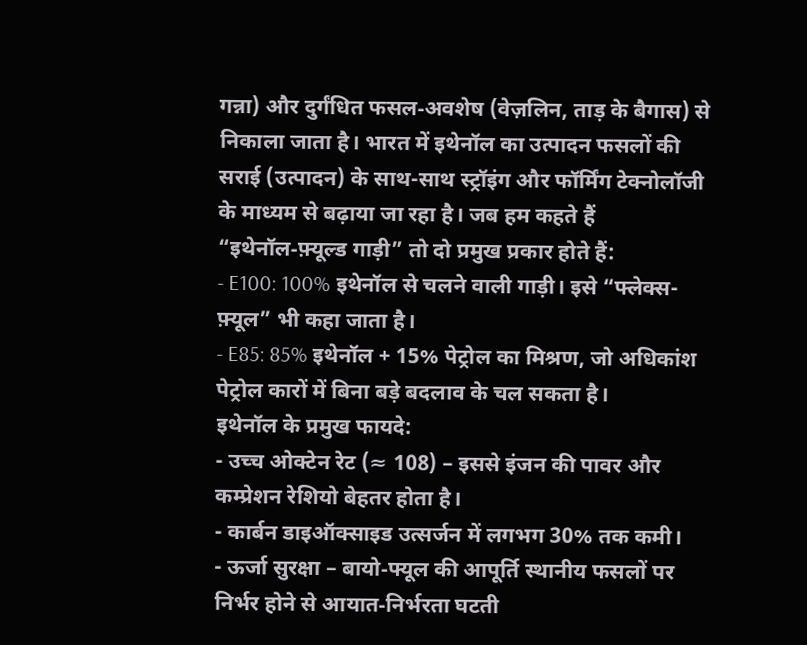गन्ना) और दुर्गंधित फसल‑अवशेष (वेज़लिन, ताड़ के बैगास) से निकाला जाता है। भारत में इथेनॉल का उत्पादन फसलों की सराई (उत्पादन) के साथ-साथ स्ट्रॉइंग और फॉर्मिंग टेक्नोलॉजी के माध्यम से बढ़ाया जा रहा है। जब हम कहते हैं “इथेनॉल‑फ़्यूल्ड गाड़ी” तो दो प्रमुख प्रकार होते हैं:
- E100: 100% इथेनॉल से चलने वाली गाड़ी। इसे “फ्लेक्स-फ़्यूल” भी कहा जाता है।
- E85: 85% इथेनॉल + 15% पेट्रोल का मिश्रण, जो अधिकांश पेट्रोल कारों में बिना बड़े बदलाव के चल सकता है।
इथेनॉल के प्रमुख फायदे:
- उच्च ओक्टेन रेट (≈ 108) – इससे इंजन की पावर और कम्प्रेशन रेशियो बेहतर होता है।
- कार्बन डाइऑक्साइड उत्सर्जन में लगभग 30% तक कमी।
- ऊर्जा सुरक्षा – बायो‑फ्यूल की आपूर्ति स्थानीय फसलों पर निर्भर होने से आयात‑निर्भरता घटती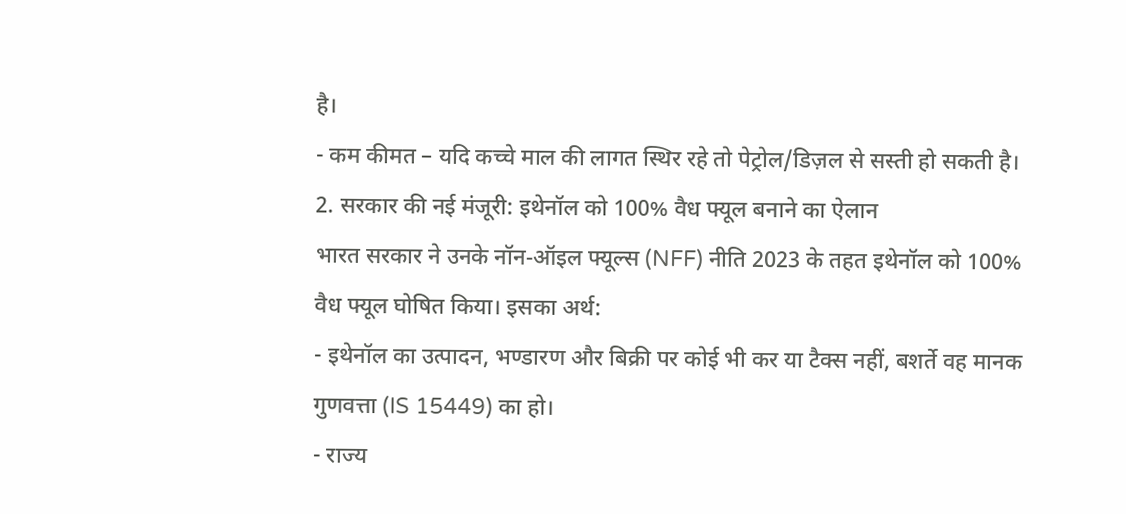है।
- कम कीमत – यदि कच्चे माल की लागत स्थिर रहे तो पेट्रोल/डिज़ल से सस्ती हो सकती है।
2. सरकार की नई मंजूरी: इथेनॉल को 100% वैध फ्यूल बनाने का ऐलान
भारत सरकार ने उनके नॉन‑ऑइल फ्यूल्स (NFF) नीति 2023 के तहत इथेनॉल को 100% वैध फ्यूल घोषित किया। इसका अर्थ:
- इथेनॉल का उत्पादन, भण्डारण और बिक्री पर कोई भी कर या टैक्स नहीं, बशर्ते वह मानक गुणवत्ता (IS 15449) का हो।
- राज्य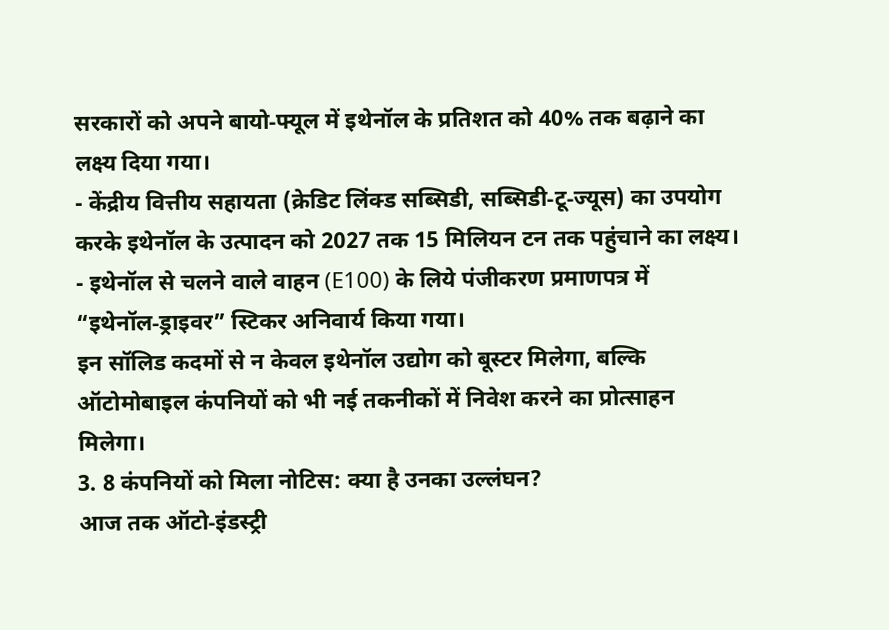सरकारों को अपने बायो‑फ्यूल में इथेनॉल के प्रतिशत को 40% तक बढ़ाने का लक्ष्य दिया गया।
- केंद्रीय वित्तीय सहायता (क्रेडिट लिंक्ड सब्सिडी, सब्सिडी‑टू‑ज्यूस) का उपयोग करके इथेनॉल के उत्पादन को 2027 तक 15 मिलियन टन तक पहुंचाने का लक्ष्य।
- इथेनॉल से चलने वाले वाहन (E100) के लिये पंजीकरण प्रमाणपत्र में “इथेनॉल‑ड्राइवर” स्टिकर अनिवार्य किया गया।
इन सॉलिड कदमों से न केवल इथेनॉल उद्योग को बूस्टर मिलेगा, बल्कि ऑटोमोबाइल कंपनियों को भी नई तकनीकों में निवेश करने का प्रोत्साहन मिलेगा।
3. 8 कंपनियों को मिला नोटिस: क्या है उनका उल्लंघन?
आज तक ऑटो‑इंडस्ट्री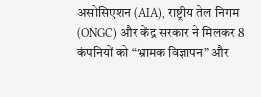असोसिएशन (AIA), राष्ट्रीय तेल निगम (ONGC) और केंद्र सरकार ने मिलकर 8 कंपनियों को “भ्रामक विज्ञापन” और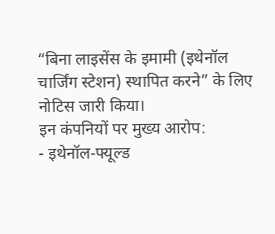“बिना लाइसेंस के इमामी (इथेनॉल चार्जिंग स्टेशन) स्थापित करने” के लिए नोटिस जारी किया।
इन कंपनियों पर मुख्य आरोप:
- इथेनॉल‑फ्यूल्ड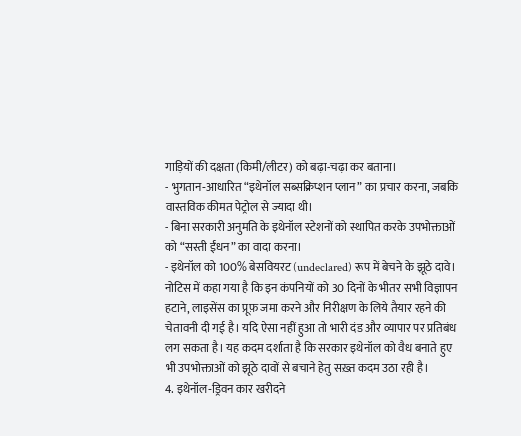गाड़ियों की दक्षता (किमी/लीटर) को बढ़ा-चढ़ा कर बताना।
- भुगतान‑आधारित “इथेनॉल सब्सक्रिप्शन प्लान” का प्रचार करना, जबकि वास्तविक कीमत पेट्रोल से ज्यादा थी।
- बिना सरकारी अनुमति के इथेनॉल स्टेशनों को स्थापित करके उपभोक्ताओं को “सस्ती ईंधन” का वादा करना।
- इथेनॉल को 100% बेसवियरट (undeclared) रूप में बेचने के झूठे दावे।
नोटिस में कहा गया है कि इन कंपनियों को 30 दिनों के भीतर सभी विज्ञापन हटाने, लाइसेंस का प्रूफ़ जमा करने और निरीक्षण के लिये तैयार रहने की चेतावनी दी गई है। यदि ऐसा नहीं हुआ तो भारी दंड और व्यापार पर प्रतिबंध लग सकता है। यह कदम दर्शाता है कि सरकार इथेनॉल को वैध बनाते हुए भी उपभोक्ताओं को झूठे दावों से बचाने हेतु सख़्त कदम उठा रही है।
4. इथेनॉल‑ड्रिवन कार खरीदने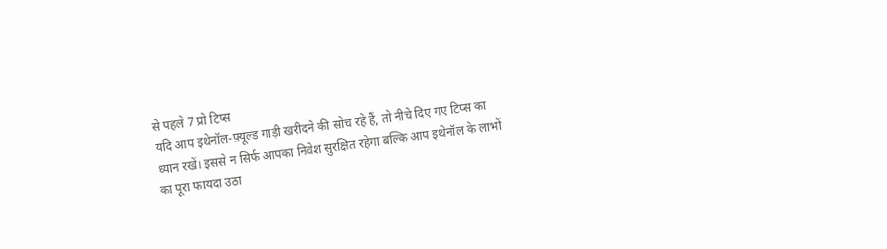से पहले 7 प्रो टिप्स
यदि आप इथेनॉल‑फ़्यूल्ड गाड़ी खरीदने की सोच रहे हैं, तो नीचे दिए गए टिप्स का ध्यान रखें। इससे न सिर्फ आपका निवेश सुरक्षित रहेगा बल्कि आप इथेनॉल के लाभों का पूरा फायदा उठा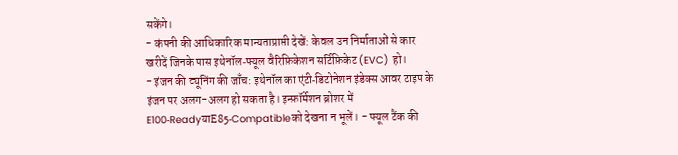सकेंगे।
- कंपनी की आधिकारिक मान्यताप्राप्ती देखें: केवल उन निर्माताओं से कार खरीदें जिनके पास इथेनॉल‑फ्यूल वैरिफ़िकेशन सर्टिफ़िकेट (EVC) हो।
- इंजन की ट्यूनिंग की जाँच: इथेनॉल का एंटी‑डिटोनेशन इंडेक्स आवर टाइप के इंजन पर अलग-अलग हो सकता है। इन्फ़ॉर्मेशन ब्रोशर में
E100‑ReadyयाE85‑Compatibleको देखना न भूलें। - फ्यूल टैंक की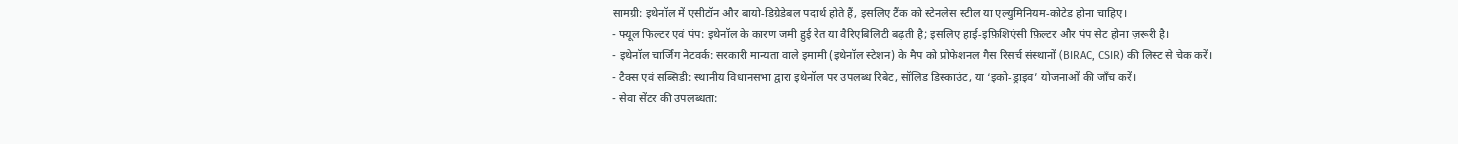सामग्री: इथेनॉल में एसीटॉन और बायो‑डिग्रेडेबल पदार्थ होते हैं, इसलिए टैंक को स्टेनलेस स्टील या एल्युमिनियम‑कोटेड होना चाहिए।
- फ्यूल फिल्टर एवं पंप: इथेनॉल के कारण जमी हुई रेत या वैरिएबिलिटी बढ़ती है; इसलिए हाई‑इफ़िशिएंसी फ़िल्टर और पंप सेट होना ज़रूरी है।
- इथेनॉल चार्जिंग नेटवर्क: सरकारी मान्यता वाले इमामी (इथेनॉल स्टेशन) के मैप को प्रोफेशनल गैस रिसर्च संस्थानों (BIRAC, CSIR) की लिस्ट से चेक करें।
- टैक्स एवं सब्सिडी: स्थानीय विधानसभा द्वारा इथेनॉल पर उपलब्ध रिबेट, सॉलिड डिस्काउंट, या ‘इको‑ड्राइव’ योजनाओं की जाँच करें।
- सेवा सेंटर की उपलब्धता: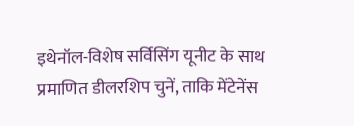इथेनॉल-विशेष सर्विसिंग यूनीट के साथ प्रमाणित डीलरशिप चुनें, ताकि मेंटेनेंस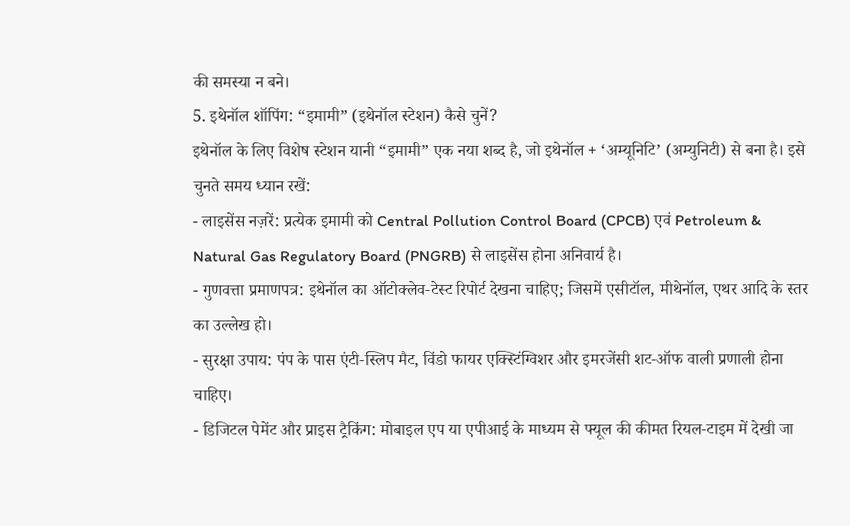की समस्या न बने।
5. इथेनॉल शॉपिंग: “इमामी” (इथेनॉल स्टेशन) कैसे चुनें?
इथेनॉल के लिए विशेष स्टेशन यानी “इमामी” एक नया शब्द है, जो इथेनॉल + ‘अम्यूनिटि’ (अम्युनिटी) से बना है। इसे चुनते समय ध्यान रखें:
- लाइसेंस नज़रें: प्रत्येक इमामी को Central Pollution Control Board (CPCB) एवं Petroleum & Natural Gas Regulatory Board (PNGRB) से लाइसेंस होना अनिवार्य है।
- गुणवत्ता प्रमाणपत्र: इथेनॉल का ऑटोक्लेव‑टेस्ट रिपोर्ट देखना चाहिए; जिसमें एसीटॉल, मीथेनॉल, एथर आदि के स्तर का उल्लेख हो।
- सुरक्षा उपाय: पंप के पास एंटी‑स्लिप मैट, विंडो फायर एक्स्टिंग्विशर और इमरजेंसी शट‑ऑफ वाली प्रणाली होना चाहिए।
- डिजिटल पेमेंट और प्राइस ट्रैकिंग: मोबाइल एप या एपीआई के माध्यम से फ्यूल की कीमत रियल‑टाइम में देखी जा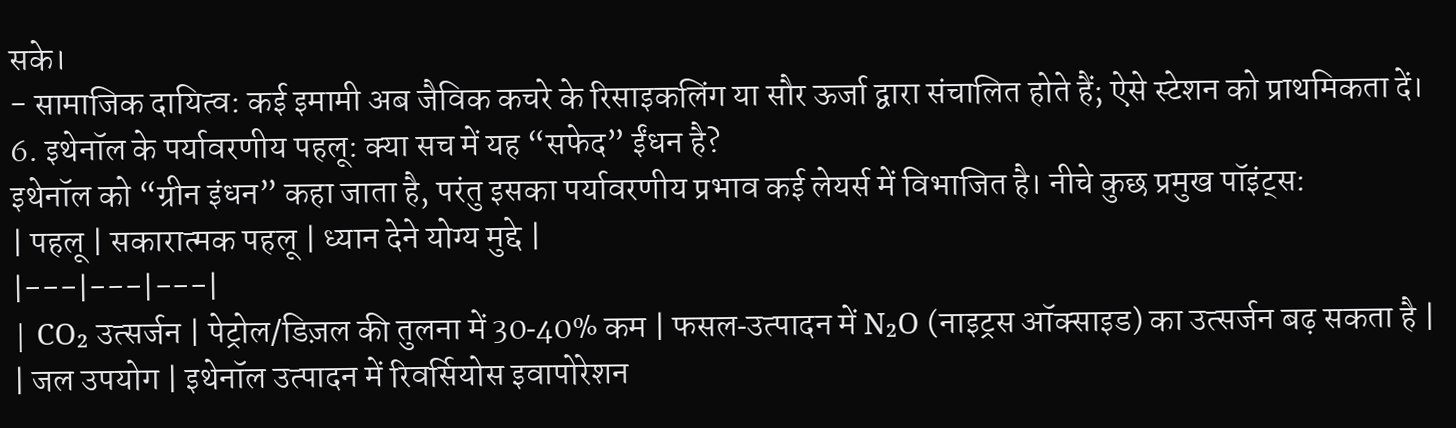सके।
- सामाजिक दायित्व: कई इमामी अब जैविक कचरे के रिसाइकलिंग या सौर ऊर्जा द्वारा संचालित होते हैं; ऐसे स्टेशन को प्राथमिकता दें।
6. इथेनॉल के पर्यावरणीय पहलू: क्या सच में यह “सफेद” ईंधन है?
इथेनॉल को “ग्रीन इंधन” कहा जाता है, परंतु इसका पर्यावरणीय प्रभाव कई लेयर्स में विभाजित है। नीचे कुछ प्रमुख पॉइंट्स:
| पहलू | सकारात्मक पहलू | ध्यान देने योग्य मुद्दे |
|---|---|---|
| CO₂ उत्सर्जन | पेट्रोल/डिज़ल की तुलना में 30‑40% कम | फसल‑उत्पादन में N₂O (नाइट्रस ऑक्साइड) का उत्सर्जन बढ़ सकता है |
| जल उपयोग | इथेनॉल उत्पादन में रिवर्सियोस इवापोरेशन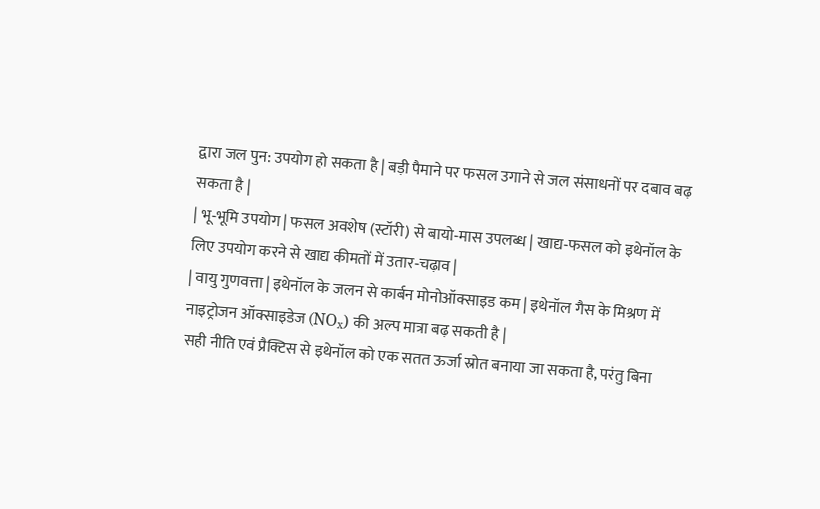द्वारा जल पुन: उपयोग हो सकता है | बड़ी पैमाने पर फसल उगाने से जल संसाधनों पर दबाव बढ़ सकता है |
| भू‑भूमि उपयोग | फसल अवशेष (स्टॉरी) से बायो‑मास उपलब्ध | खाद्य‑फसल को इथेनॉल के लिए उपयोग करने से खाद्य कीमतों में उतार‑चढ़ाव |
| वायु गुणवत्ता | इथेनॉल के जलन से कार्बन मोनोऑक्साइड कम | इथेनॉल गैस के मिश्रण में नाइट्रोजन ऑक्साइडेज (NOₓ) की अल्प मात्रा बढ़ सकती है |
सही नीति एवं प्रैक्टिस से इथेनॉल को एक सतत ऊर्जा स्रोत बनाया जा सकता है, परंतु बिना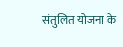संतुलित योजना के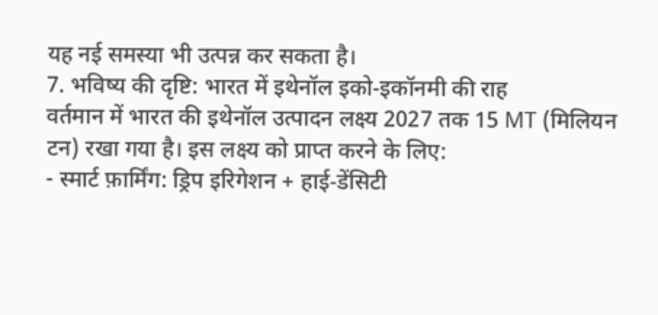यह नई समस्या भी उत्पन्न कर सकता है।
7. भविष्य की दृष्टि: भारत में इथेनॉल इको‑इकॉनमी की राह
वर्तमान में भारत की इथेनॉल उत्पादन लक्ष्य 2027 तक 15 MT (मिलियन टन) रखा गया है। इस लक्ष्य को प्राप्त करने के लिए:
- स्मार्ट फ़ार्मिंग: ड्रिप इरिगेशन + हाई‑डेंसिटी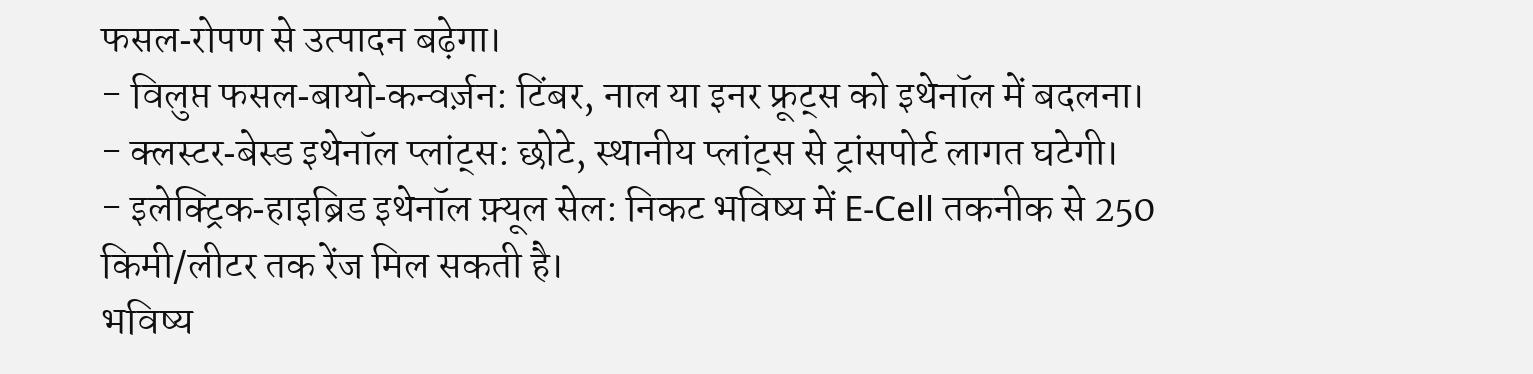फसल‑रोपण से उत्पादन बढ़ेगा।
- विलुप्त फसल‑बायो‑कन्वर्ज़न: टिंबर, नाल या इनर फ्रूट्स को इथेनॉल में बदलना।
- क्लस्टर‑बेस्ड इथेनॉल प्लांट्स: छोटे, स्थानीय प्लांट्स से ट्रांसपोर्ट लागत घटेगी।
- इलेक्ट्रिक‑हाइब्रिड इथेनॉल फ़्यूल सेल: निकट भविष्य में E‑Cell तकनीक से 250 किमी/लीटर तक रेंज मिल सकती है।
भविष्य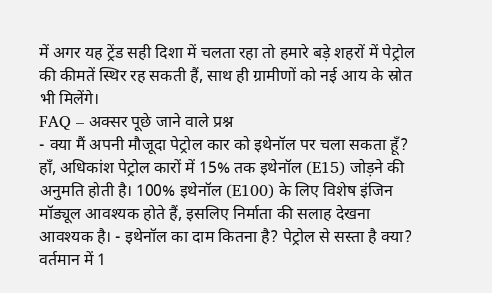में अगर यह ट्रेंड सही दिशा में चलता रहा तो हमारे बड़े शहरों में पेट्रोल की कीमतें स्थिर रह सकती हैं, साथ ही ग्रामीणों को नई आय के स्रोत भी मिलेंगे।
FAQ – अक्सर पूछे जाने वाले प्रश्न
- क्या मैं अपनी मौजूदा पेट्रोल कार को इथेनॉल पर चला सकता हूँ?
हाँ, अधिकांश पेट्रोल कारों में 15% तक इथेनॉल (E15) जोड़ने की अनुमति होती है। 100% इथेनॉल (E100) के लिए विशेष इंजिन मॉड्यूल आवश्यक होते हैं, इसलिए निर्माता की सलाह देखना आवश्यक है। - इथेनॉल का दाम कितना है? पेट्रोल से सस्ता है क्या?
वर्तमान में 1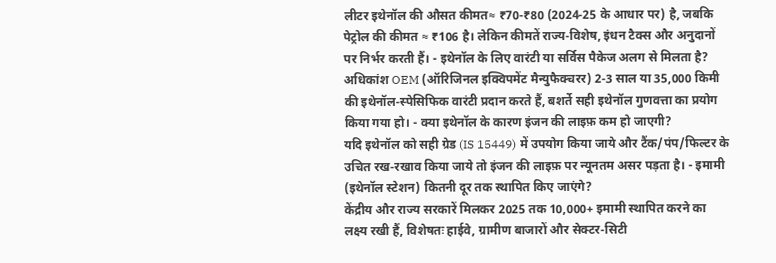लीटर इथेनॉल की औसत कीमत≈ ₹70‑₹80 (2024‑25 के आधार पर) है, जबकि पेट्रोल की कीमत ≈ ₹106 है। लेकिन कीमतें राज्य‑विशेष, इंधन टैक्स और अनुदानों पर निर्भर करती हैं। - इथेनॉल के लिए वारंटी या सर्विस पैकेज अलग से मिलता है?
अधिकांश OEM (ऑरिजिनल इक्विपमेंट मैन्युफैक्चरर) 2‑3 साल या 35,000 किमी की इथेनॉल‑स्पेसिफिक वारंटी प्रदान करते हैं, बशर्ते सही इथेनॉल गुणवत्ता का प्रयोग किया गया हो। - क्या इथेनॉल के कारण इंजन की लाइफ़ कम हो जाएगी?
यदि इथेनॉल को सही ग्रेड (IS 15449) में उपयोग किया जाये और टैंक/पंप/फिल्टर के उचित रख‑रखाव किया जाये तो इंजन की लाइफ़ पर न्यूनतम असर पड़ता है। - इमामी (इथेनॉल स्टेशन) कितनी दूर तक स्थापित किए जाएंगे?
केंद्रीय और राज्य सरकारें मिलकर 2025 तक 10,000+ इमामी स्थापित करने का लक्ष्य रखी हैं, विशेषतः हाईवे, ग्रामीण बाजारों और सेक्टर‑सिटी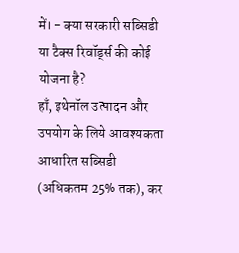में। - क्या सरकारी सब्सिडी या टैक्स रिवॉर्ड्स की कोई योजना है?
हाँ, इथेनॉल उत्पादन और उपयोग के लिये आवश्यकता आधारित सब्सिडी (अधिकतम 25% तक), कर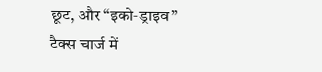छूट, और “इको‑ड्राइव” टैक्स चार्ज में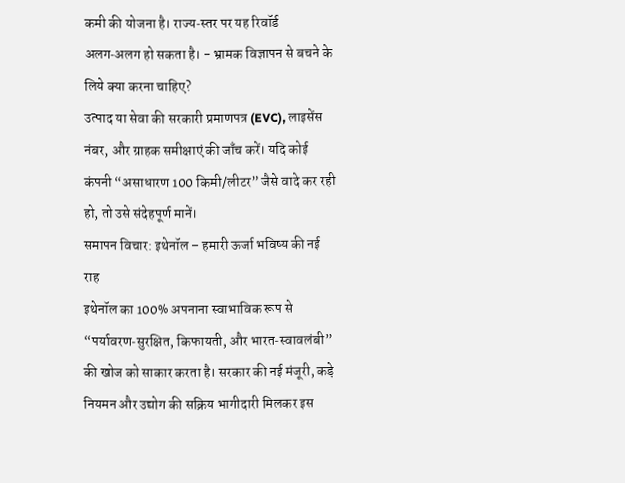कमी की योजना है। राज्य‑स्तर पर यह रिवॉर्ड अलग‑अलग हो सकता है। - भ्रामक विज्ञापन से बचने के लिये क्या करना चाहिए?
उत्पाद या सेवा की सरकारी प्रमाणपत्र (EVC), लाइसेंस नंबर, और ग्राहक समीक्षाएं की जाँच करें। यदि कोई कंपनी “असाधारण 100 किमी/लीटर” जैसे वादे कर रही हो, तो उसे संदेहपूर्ण मानें।
समापन विचार: इथेनॉल – हमारी ऊर्जा भविष्य की नई राह
इथेनॉल का 100% अपनाना स्वाभाविक रूप से “पर्यावरण‑सुरक्षित, किफायती, और भारत‑स्वावलंबी” की खोज को साकार करता है। सरकार की नई मंजूरी, कड़े नियमन और उद्योग की सक्रिय भागीदारी मिलकर इस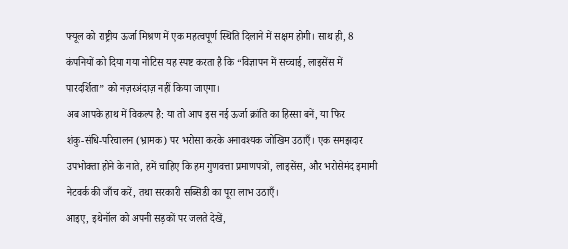फ्यूल को राष्ट्रीय ऊर्जा मिश्रण में एक महत्वपूर्ण स्थिति दिलाने में सक्षम होगी। साथ ही, 8 कंपनियों को दिया गया नोटिस यह स्पष्ट करता है कि “विज्ञापन में सच्चाई, लाइसेंस में पारदर्शिता” को नज़रअंदाज़ नहीं किया जाएगा।
अब आपके हाथ में विकल्प है: या तो आप इस नई ऊर्जा क्रांति का हिस्सा बनें, या फिर शंकु‑संधि‑परिचालन (भ्रामक) पर भरोसा करके अनावश्यक जोखिम उठाएँ। एक समझदार उपभोक्ता होने के नाते, हमें चाहिए कि हम गुणवत्ता प्रमाणपत्रों, लाइसेंस, और भरोसेमंद इमामी नेटवर्क की जाँच करें, तथा सरकारी सब्सिडी का पूरा लाभ उठाएँ।
आइए, इथेनॉल को अपनी सड़कों पर जलते देखें,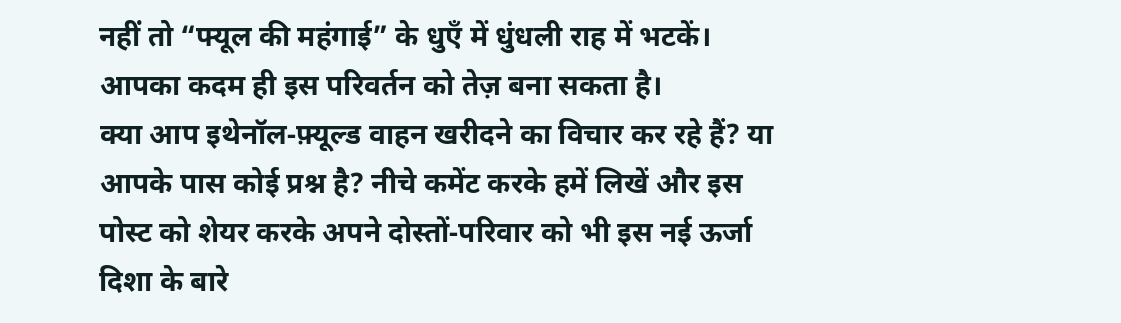नहीं तो “फ्यूल की महंगाई” के धुएँ में धुंधली राह में भटकें। आपका कदम ही इस परिवर्तन को तेज़ बना सकता है।
क्या आप इथेनॉल‑फ़्यूल्ड वाहन खरीदने का विचार कर रहे हैं? या आपके पास कोई प्रश्न है? नीचे कमेंट करके हमें लिखें और इस पोस्ट को शेयर करके अपने दोस्तों‑परिवार को भी इस नई ऊर्जा दिशा के बारे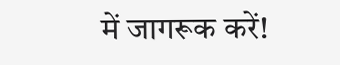में जागरूक करें!